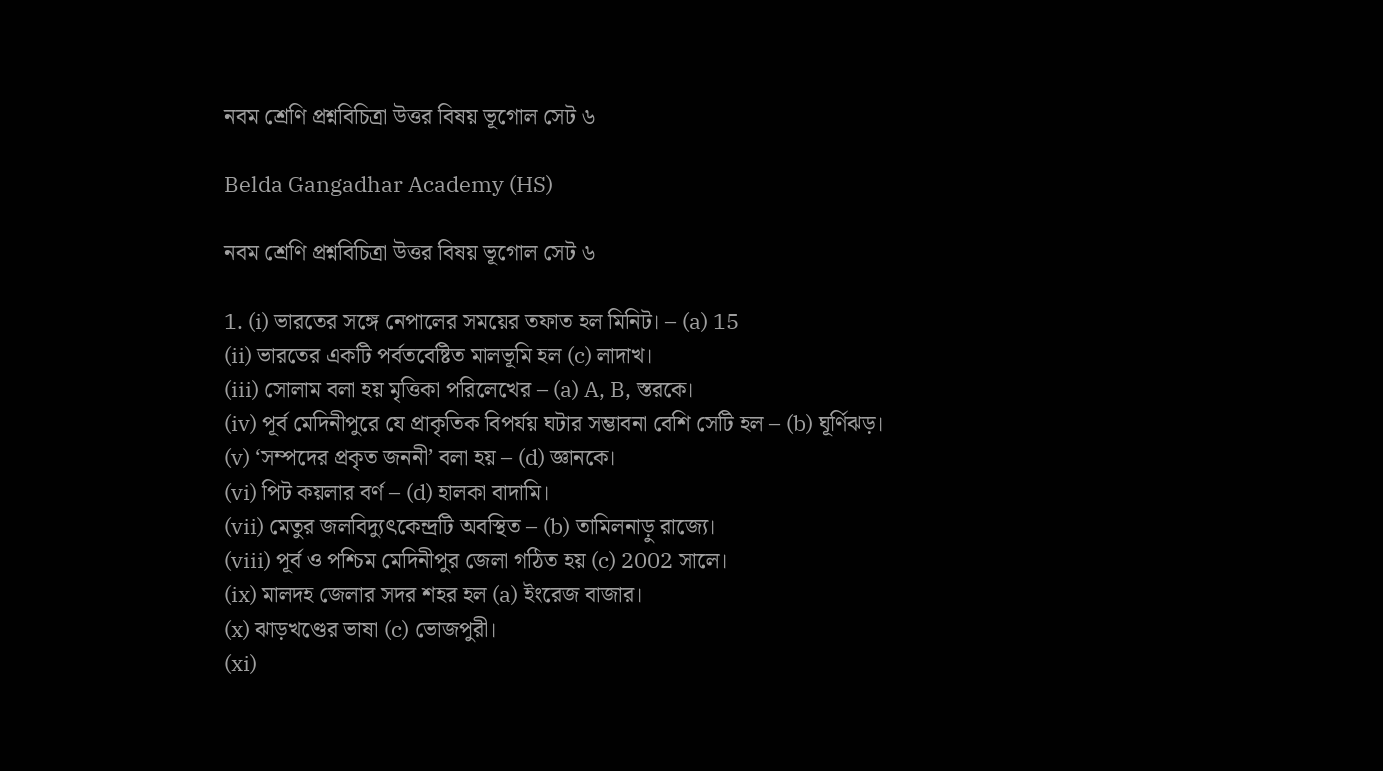নবম শ্রেণি প্রশ্নবিচিত্রা উত্তর বিষয় ভূগোল সেট ৬

Belda Gangadhar Academy (HS)

নবম শ্রেণি প্রশ্নবিচিত্রা উত্তর বিষয় ভূগোল সেট ৬

1. (i) ভারতের সঙ্গে নেপালের সময়ের তফাত হল মিনিট। – (a) 15
(ii) ভারতের একটি পর্বতবেষ্টিত মালভূমি হল (c) লাদাখ।
(iii) সোলাম বলা হয় মৃত্তিকা পরিলেখের – (a) A, B, স্তরকে।
(iv) পূর্ব মেদিনীপুরে যে প্রাকৃতিক বিপর্যয় ঘটার সম্ভাবনা বেশি সেটি হল – (b) ঘূর্ণিঝড়।
(v) ‘সম্পদের প্রকৃত জননী’ বলা হয় – (d) জ্ঞানকে।
(vi) পিট কয়লার বর্ণ – (d) হালকা বাদামি।
(vii) মেতুর জলবিদ্যুৎকেন্দ্রটি অবস্থিত – (b) তামিলনাড়ু রাজ্যে।
(viii) পূর্ব ও পশ্চিম মেদিনীপুর জেলা গঠিত হয় (c) 2002 সালে।
(ix) মালদহ জেলার সদর শহর হল (a) ইংরেজ বাজার।
(x) ঝাড়খণ্ডের ভাষা (c) ভোজপুরী।
(xi)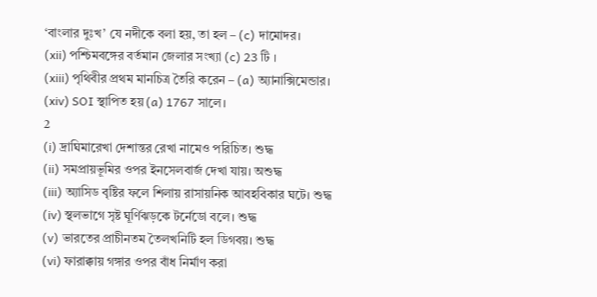‘বাংলার দুঃখ’ যে নদীকে বলা হয়, তা হল – (c) দামোদর।
(xii) পশ্চিমবঙ্গের বর্তমান জেলার সংখ্যা (c) 23 টি ।
(xiii) পৃথিবীর প্রথম মানচিত্র তৈরি করেন – (a) অ্যানাক্সিমেন্ডার।
(xiv) SOI স্থাপিত হয় (a) 1767 সালে।
2
(i) দ্রাঘিমারেখা দেশান্তর রেখা নামেও পরিচিত। শুদ্ধ
(ii) সমপ্রায়ভূমির ওপর ইনসেলবার্জ দেখা যায়। অশুদ্ধ
(iii) অ্যাসিড বৃষ্টির ফলে শিলায় রাসায়নিক আবহবিকার ঘটে। শুদ্ধ
(iv) স্থলভাগে সৃষ্ট ঘূর্ণিঝড়কে টর্নেডো বলে। শুদ্ধ
(v) ভারতের প্রাচীনতম তৈলখনিটি হল ডিগবয়। শুদ্ধ
(vi) ফারাক্কায় গঙ্গার ওপর বাঁধ নির্মাণ করা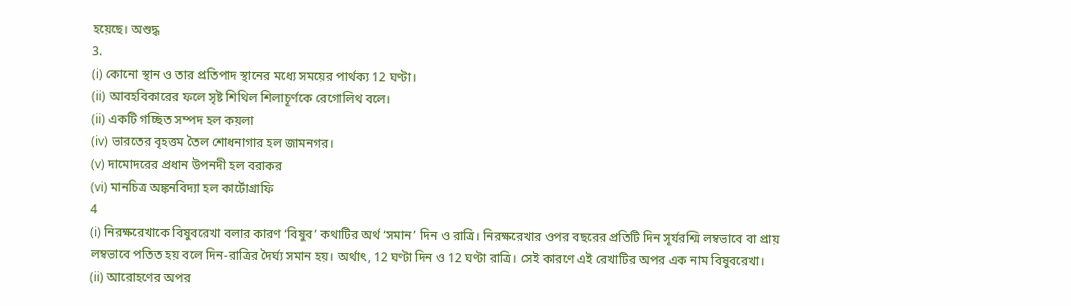হয়েছে। অশুদ্ধ
3.
(i) কোনো স্থান ও তার প্রতিপাদ স্থানের মধ্যে সময়ের পার্থক্য 12 ঘণ্টা।
(ii) আবহবিকারের ফলে সৃষ্ট শিথিল শিলাচূর্ণকে রেগোলিথ বলে।
(ii) একটি গচ্ছিত সম্পদ হল কয়লা
(iv) ভারতের বৃহত্তম তৈল শোধনাগার হল জামনগর।
(v) দামোদরের প্রধান উপনদী হল বরাকর
(vi) মানচিত্র অঙ্কনবিদ্যা হল কার্টোগ্রাফি
4
(i) নিরক্ষরেখাকে বিষুবরেখা বলার কারণ ‘বিষুব’ কথাটির অর্থ ‘সমান’ দিন ও রাত্রি। নিরক্ষরেখার ওপর বছরের প্রতিটি দিন সূর্যরশ্মি লম্বভাবে বা প্রায় লম্বভাবে পতিত হয় বলে দিন-রাত্রির দৈর্ঘ্য সমান হয়। অর্থাৎ, 12 ঘণ্টা দিন ও 12 ঘণ্টা রাত্রি। সেই কারণে এই রেখাটির অপর এক নাম বিষুবরেখা।
(ii) আরোহণের অপর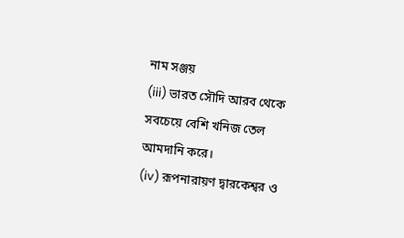নাম সঞ্জয়
(iii) ভারত সৌদি আরব থেকে সবচেয়ে বেশি খনিজ তেল আমদানি করে।
(iv) রূপনারায়ণ দ্বারকেশ্বর ও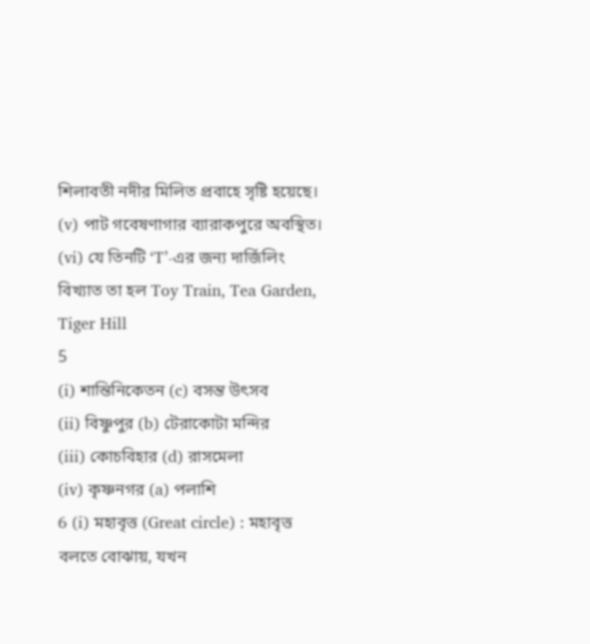শিলাবতী নদীর মিলিত প্রবাহে সৃষ্টি হয়েছে।
(v) পাট গবেষণাগার ব্যারাকপুরে অবস্থিত।
(vi) যে তিনটি ‘T’-এর জন্য দার্জিলিং বিখ্যাত তা হল Toy Train, Tea Garden, Tiger Hill
5
(i) শান্তিনিকেতন (c) বসন্ত উৎসব
(ii) বিষ্ণুপুর (b) টেরাকোটা মন্দির
(iii) কোচবিহার (d) রাসমেলা
(iv) কৃষ্ণনগর (a) পলাশি
6 (i) মহাবৃত্ত (Great circle) : মহাবৃত্ত বলতে বোঝায়, যখন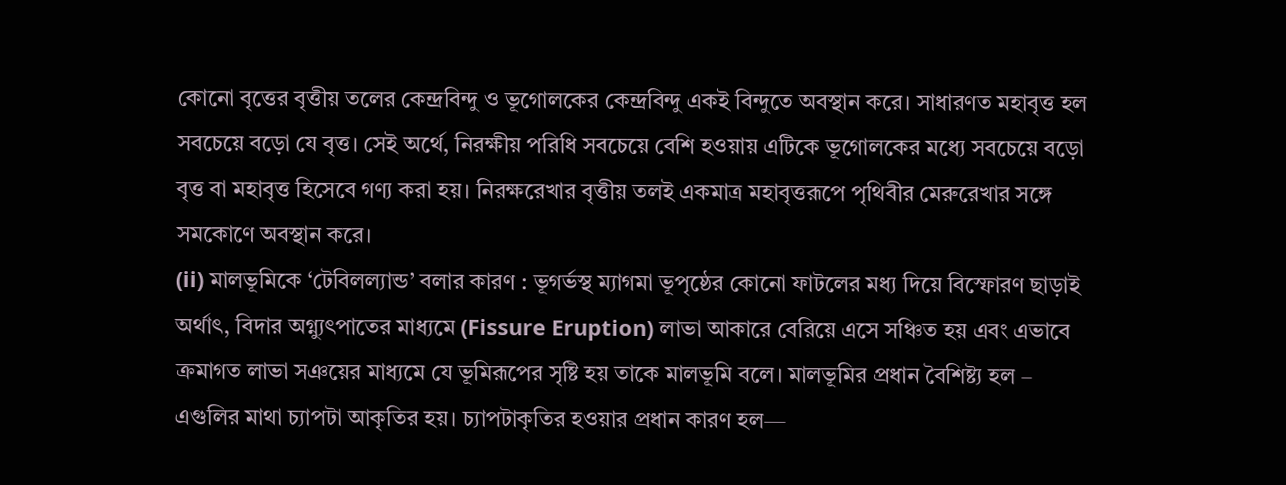কোনো বৃত্তের বৃত্তীয় তলের কেন্দ্রবিন্দু ও ভূগোলকের কেন্দ্রবিন্দু একই বিন্দুতে অবস্থান করে। সাধারণত মহাবৃত্ত হল সবচেয়ে বড়ো যে বৃত্ত। সেই অর্থে, নিরক্ষীয় পরিধি সবচেয়ে বেশি হওয়ায় এটিকে ভূগোলকের মধ্যে সবচেয়ে বড়ো বৃত্ত বা মহাবৃত্ত হিসেবে গণ্য করা হয়। নিরক্ষরেখার বৃত্তীয় তলই একমাত্র মহাবৃত্তরূপে পৃথিবীর মেরুরেখার সঙ্গে সমকোণে অবস্থান করে।
(ii) মালভূমিকে ‘টেবিলল্যান্ড’ বলার কারণ : ভূগর্ভস্থ ম্যাগমা ভূপৃষ্ঠের কোনো ফাটলের মধ্য দিয়ে বিস্ফোরণ ছাড়াই অর্থাৎ, বিদার অগ্ন্যুৎপাতের মাধ্যমে (Fissure Eruption) লাভা আকারে বেরিয়ে এসে সঞ্চিত হয় এবং এভাবে ক্রমাগত লাভা সঞয়ের মাধ্যমে যে ভূমিরূপের সৃষ্টি হয় তাকে মালভূমি বলে। মালভূমির প্রধান বৈশিষ্ট্য হল – এগুলির মাথা চ্যাপটা আকৃতির হয়। চ্যাপটাকৃতির হওয়ার প্রধান কারণ হল—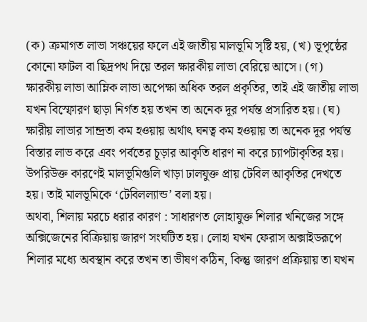(ক) ক্রমাগত লাভা সঞ্চয়ের ফলে এই জাতীয় মালভূমি সৃষ্টি হয়, (খ) ভূপৃষ্ঠের কোনো ফাটল বা ছিদ্রপথ দিয়ে তরল ক্ষারকীয় লাভা বেরিয়ে আসে। (গ) ক্ষারকীয় লাভা আম্লিক লাভা অপেক্ষা অধিক তরল প্রকৃতির, তাই এই জাতীয় লাভা যখন বিস্ফোরণ ছাড়া নির্গত হয় তখন তা অনেক দূর পর্যন্ত প্রসারিত হয়। (ঘ) ক্ষারীয় লাভার সান্দ্রতা কম হওয়ায় অর্থাৎ ঘনত্ব কম হওয়ায় তা অনেক দূর পর্যন্ত বিস্তার লাভ করে এবং পর্বতের চূড়ার আকৃতি ধারণ না করে চ্যাপটাকৃতির হয়। উপরিউক্ত কারণেই মালভূমিগুলি খাড়া ঢালযুক্ত প্রায় টেবিল আকৃতির দেখতে হয়। তাই মালভূমিকে ‘টেবিলল্যান্ড’ বলা হয়।
অথবা, শিলায় মরচে ধরার কারণ : সাধারণত লোহাযুক্ত শিলার খনিজের সঙ্গে অক্সিজেনের বিক্রিয়ায় জারণ সংঘটিত হয়। লোহা যখন ফেরাস অক্সাইডরূপে শিলার মধ্যে অবস্থান করে তখন তা ভীষণ কঠিন, কিন্তু জারণ প্রক্রিয়ায় তা যখন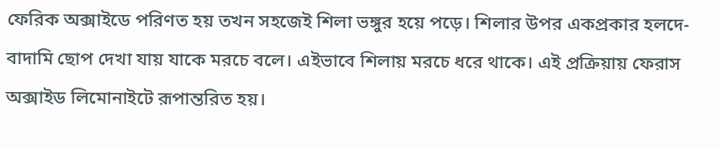ফেরিক অক্সাইডে পরিণত হয় তখন সহজেই শিলা ভঙ্গুর হয়ে পড়ে। শিলার উপর একপ্রকার হলদে-বাদামি ছোপ দেখা যায় যাকে মরচে বলে। এইভাবে শিলায় মরচে ধরে থাকে। এই প্রক্রিয়ায় ফেরাস অক্সাইড লিমোনাইটে রূপান্তরিত হয়।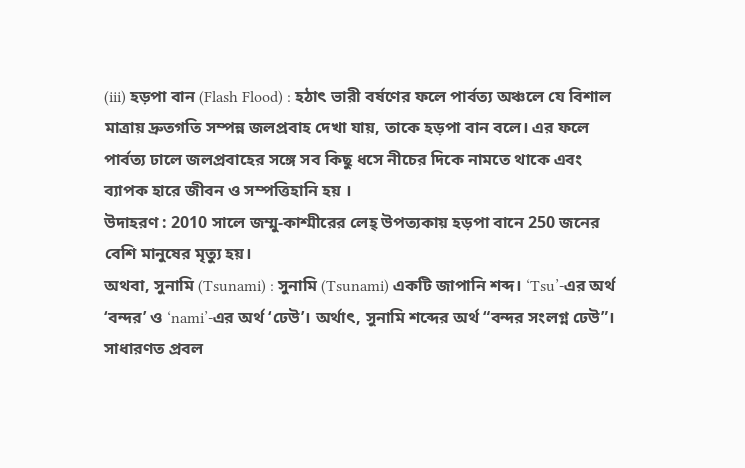(iii) হড়পা বান (Flash Flood) : হঠাৎ ভারী বর্ষণের ফলে পার্বত্য অঞ্চলে যে বিশাল মাত্রায় দ্রুতগতি সম্পন্ন জলপ্রবাহ দেখা যায়, তাকে হড়পা বান বলে। এর ফলে পার্বত্য ঢালে জলপ্রবাহের সঙ্গে সব কিছু ধসে নীচের দিকে নামতে থাকে এবং ব্যাপক হারে জীবন ও সম্পত্তিহানি হয় ।
উদাহরণ : 2010 সালে জম্মু-কাশ্মীরের লেহ্ উপত্যকায় হড়পা বানে 250 জনের বেশি মানুষের মৃত্যু হয়।
অথবা, সুনামি (Tsunami) : সুনামি (Tsunami) একটি জাপানি শব্দ। ‘Tsu’-এর অর্থ ‘বন্দর’ ও ‘nami’-এর অর্থ ‘ঢেউ’। অর্থাৎ, সুনামি শব্দের অর্থ “বন্দর সংলগ্ন ঢেউ”। সাধারণত প্রবল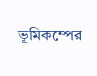ভূমিকম্পের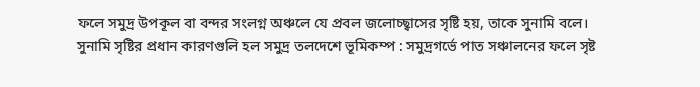ফলে সমুদ্র উপকূল বা বন্দর সংলগ্ন অঞ্চলে যে প্রবল জলোচ্ছ্বাসের সৃষ্টি হয়, তাকে সুনামি বলে।
সুনামি সৃষ্টির প্রধান কারণগুলি হল সমুদ্র তলদেশে ভূমিকম্প : সমুদ্রগর্ভে পাত সঞ্চালনের ফলে সৃষ্ট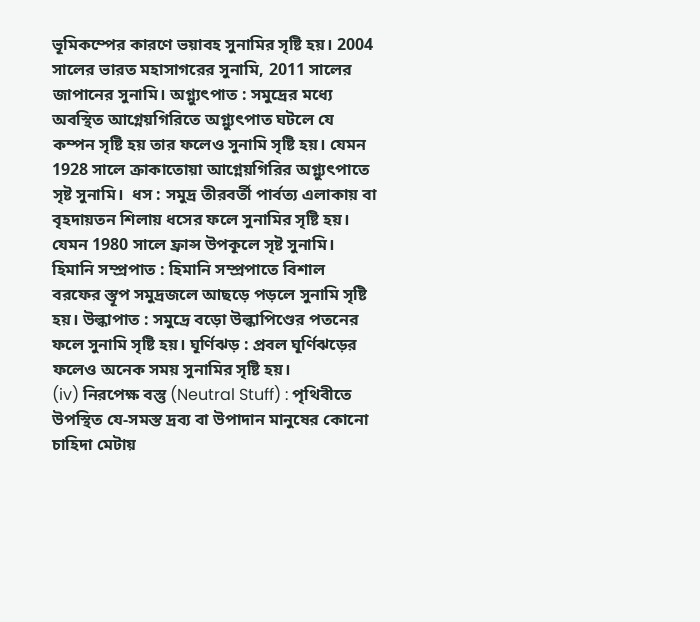ভূমিকম্পের কারণে ভয়াবহ সুনামির সৃষ্টি হয়। 2004 সালের ভারত মহাসাগরের সুনামি, 2011 সালের জাপানের সুনামি। অগ্ন্যুৎপাত : সমুদ্রের মধ্যে অবস্থিত আগ্নেয়গিরিতে অগ্ন্যুৎপাত ঘটলে যে কম্পন সৃষ্টি হয় তার ফলেও সুনামি সৃষ্টি হয়। যেমন 1928 সালে ক্রাকাতোয়া আগ্নেয়গিরির অগ্ন্যুৎপাতে সৃষ্ট সুনামি।  ধস : সমুদ্র তীরবর্তী পার্বত্য এলাকায় বা বৃহদায়তন শিলায় ধসের ফলে সুনামির সৃষ্টি হয়। যেমন 1980 সালে ফ্রান্স উপকূলে সৃষ্ট সুনামি। হিমানি সম্প্রপাত : হিমানি সম্প্রপাতে বিশাল বরফের স্তূপ সমুদ্রজলে আছড়ে পড়লে সুনামি সৃষ্টি হয়। উল্কাপাত : সমুদ্রে বড়ো উল্কাপিণ্ডের পতনের ফলে সুনামি সৃষ্টি হয়। ঘূর্ণিঝড় : প্রবল ঘূর্ণিঝড়ের ফলেও অনেক সময় সুনামির সৃষ্টি হয়।
(iv) নিরপেক্ষ বস্তু (Neutral Stuff) : পৃথিবীতে উপস্থিত যে-সমস্ত দ্রব্য বা উপাদান মানুষের কোনো চাহিদা মেটায়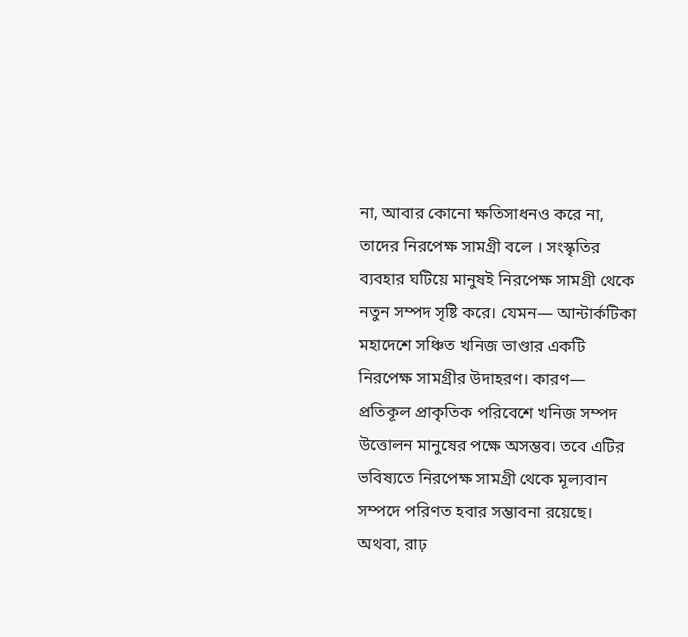না, আবার কোনো ক্ষতিসাধনও করে না, তাদের নিরপেক্ষ সামগ্রী বলে । সংস্কৃতির ব্যবহার ঘটিয়ে মানুষই নিরপেক্ষ সামগ্রী থেকে নতুন সম্পদ সৃষ্টি করে। যেমন— আন্টার্কটিকা মহাদেশে সঞ্চিত খনিজ ভাণ্ডার একটি নিরপেক্ষ সামগ্রীর উদাহরণ। কারণ— প্রতিকূল প্রাকৃতিক পরিবেশে খনিজ সম্পদ উত্তোলন মানুষের পক্ষে অসম্ভব। তবে এটির ভবিষ্যতে নিরপেক্ষ সামগ্রী থেকে মূল্যবান সম্পদে পরিণত হবার সম্ভাবনা রয়েছে।
অথবা, রাঢ়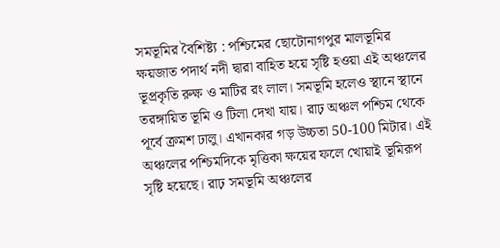সমভূমির বৈশিষ্ট্য : পশ্চিমের ছোটোনাগপুর মালভূমির ক্ষয়জাত পদার্থ নদী দ্বারা বাহিত হয়ে সৃষ্টি হওয়া এই অঞ্চলের ভূপ্রকৃতি রুক্ষ ও মাটির রং লাল। সমভূমি হলেও স্থানে স্থানে তরঙ্গায়িত ভূমি ও টিলা দেখা যায়। রাঢ় অঞ্চল পশ্চিম থেকে পূর্বে ক্রমশ ঢালু। এখানকার গড় উচ্চতা 50-100 মিটার। এই অঞ্চলের পশ্চিমদিকে মৃত্তিকা ক্ষয়ের ফলে খোয়াই ভূমিরূপ সৃষ্টি হয়েছে। রাঢ় সমভূমি অঞ্চলের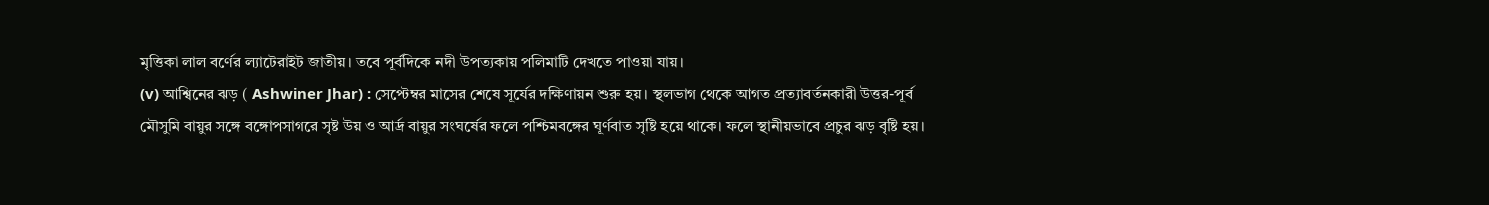মৃত্তিকা লাল বর্ণের ল্যাটেরাইট জাতীয়। তবে পূর্বদিকে নদী উপত্যকায় পলিমাটি দেখতে পাওয়া যায়।
(v) আশ্বিনের ঝড় ( Ashwiner Jhar) : সেপ্টেম্বর মাসের শেষে সূর্যের দক্ষিণায়ন শুরু হয়। স্থলভাগ থেকে আগত প্রত্যাবর্তনকারী উত্তর-পূর্ব মৌসুমি বায়ুর সঙ্গে বঙ্গোপসাগরে সৃষ্ট উয় ও আর্দ্র বায়ুর সংঘর্ষের ফলে পশ্চিমবঙ্গের ঘূর্ণবাত সৃষ্টি হয়ে থাকে। ফলে স্থানীয়ভাবে প্রচুর ঝড় বৃষ্টি হয়।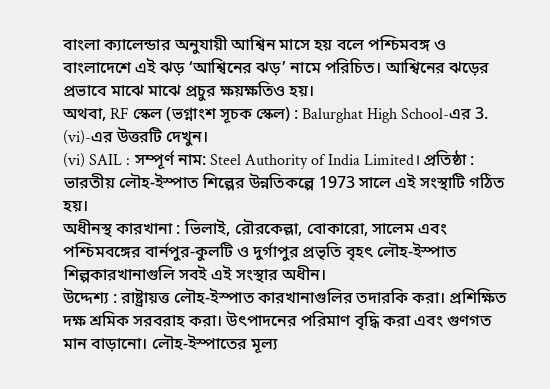বাংলা ক্যালেন্ডার অনুযায়ী আশ্বিন মাসে হয় বলে পশ্চিমবঙ্গ ও বাংলাদেশে এই ঝড় ‘আশ্বিনের ঝড়’ নামে পরিচিত। আশ্বিনের ঝড়ের প্রভাবে মাঝে মাঝে প্রচুর ক্ষয়ক্ষতিও হয়।
অথবা, RF স্কেল (ভগ্নাংশ সূচক স্কেল) : Balurghat High School-এর 3. (vi)-এর উত্তরটি দেখুন।
(vi) SAIL : সম্পূর্ণ নাম: Steel Authority of India Limited। প্রতিষ্ঠা : ভারতীয় লৌহ-ইস্পাত শিল্পের উন্নতিকল্পে 1973 সালে এই সংস্থাটি গঠিত হয়।
অধীনস্থ কারখানা : ভিলাই, রৌরকেল্লা, বোকারো, সালেম এবং পশ্চিমবঙ্গের বার্নপুর-কুলটি ও দুর্গাপুর প্রভৃতি বৃহৎ লৌহ-ইস্পাত শিল্পকারখানাগুলি সবই এই সংস্থার অধীন।
উদ্দেশ্য : রাষ্ট্রায়ত্ত লৌহ-ইস্পাত কারখানাগুলির তদারকি করা। প্রশিক্ষিত দক্ষ শ্রমিক সরবরাহ করা। উৎপাদনের পরিমাণ বৃদ্ধি করা এবং গুণগত মান বাড়ানো। লৌহ-ইস্পাতের মূল্য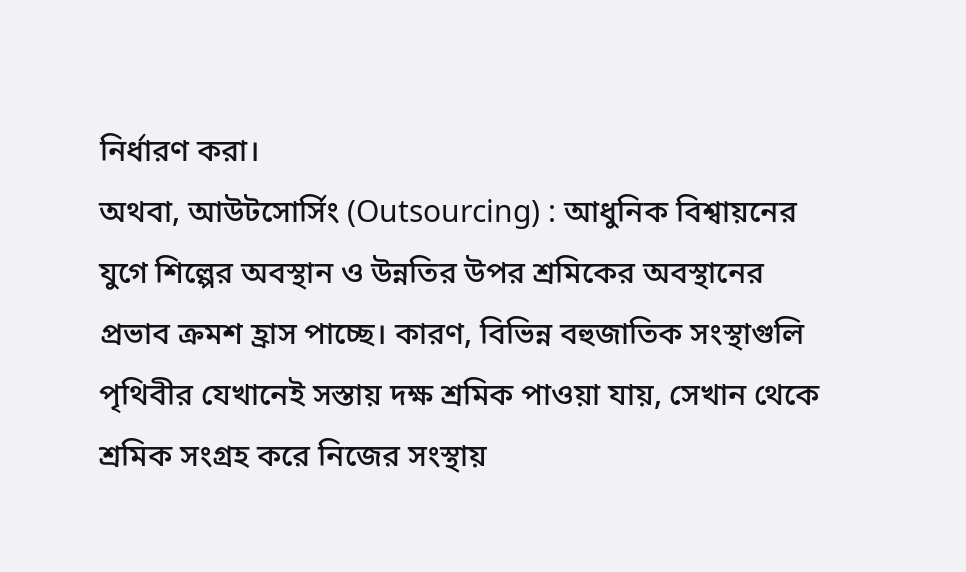নির্ধারণ করা।
অথবা, আউটসোর্সিং (Outsourcing) : আধুনিক বিশ্বায়নের যুগে শিল্পের অবস্থান ও উন্নতির উপর শ্রমিকের অবস্থানের প্রভাব ক্রমশ হ্রাস পাচ্ছে। কারণ, বিভিন্ন বহুজাতিক সংস্থাগুলি পৃথিবীর যেখানেই সস্তায় দক্ষ শ্রমিক পাওয়া যায়, সেখান থেকে শ্রমিক সংগ্রহ করে নিজের সংস্থায়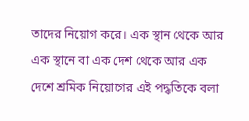তাদের নিয়োগ করে। এক স্থান থেকে আর এক স্থানে বা এক দেশ থেকে আর এক দেশে শ্রমিক নিয়োগের এই পদ্ধতিকে বলা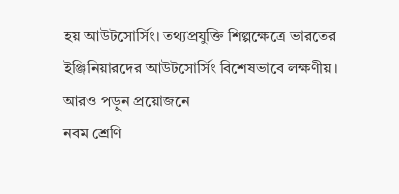হয় আউটসোর্সিং। তথ্যপ্রযুক্তি শিল্পক্ষেত্রে ভারতের ইঞ্জিনিয়ারদের আউটসোর্সিং বিশেষভাবে লক্ষণীয়।
আরও পড়ুন প্রয়োজনে
নবম শ্রেণি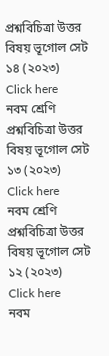প্রশ্নবিচিত্রা উত্তর বিষয় ভূগোল সেট ১৪ (২০২৩) Click here
নবম শ্রেণি প্রশ্নবিচিত্রা উত্তর বিষয় ভূগোল সেট ১৩ (২০২৩) Click here
নবম শ্রেণি প্রশ্নবিচিত্রা উত্তর বিষয় ভূগোল সেট ১২ (২০২৩) Click here
নবম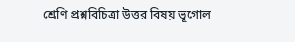শ্রেণি প্রশ্নবিচিত্রা উত্তর বিষয় ভূগোল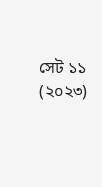সেট ১১ (২০২৩)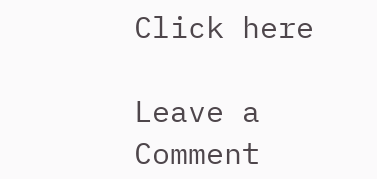Click here

Leave a Comment